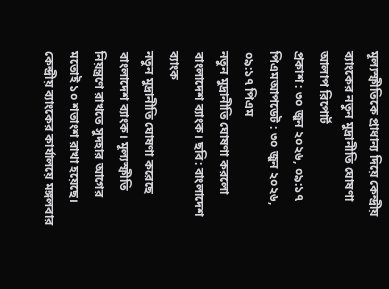মূল্যস্ফীতিকে প্রাধান্য দিয়ে কেন্দ্রীয় ব্যাংকের নতুন মুদ্রানীতি ঘোষণা
আলাপ রিপোর্ট
প্রকাশ : ৩০ জুন ২০২৬, ০৯:১৭ পিএমআপডেট : ৩০ জুন ২০২৬, ০৯:১৭ পিএম
নতুন মুদ্রানীতি ঘোষণা করলো বাংলাদেশ ব্যাংক। ছবি: বাংলাদেশ ব্যাংক
নতুন মুদ্রানীতি ঘোষণা করেছে বাংলাদেশ ব্যাংক। মূল্যস্ফীতি নিয়ন্ত্রণে রাখতে সুদহার আগের মতোই ১০ শতাংশ রাখা হয়েছে।
কেন্দ্রীয় ব্যাংকের কার্যালয়ে মঙ্গলবার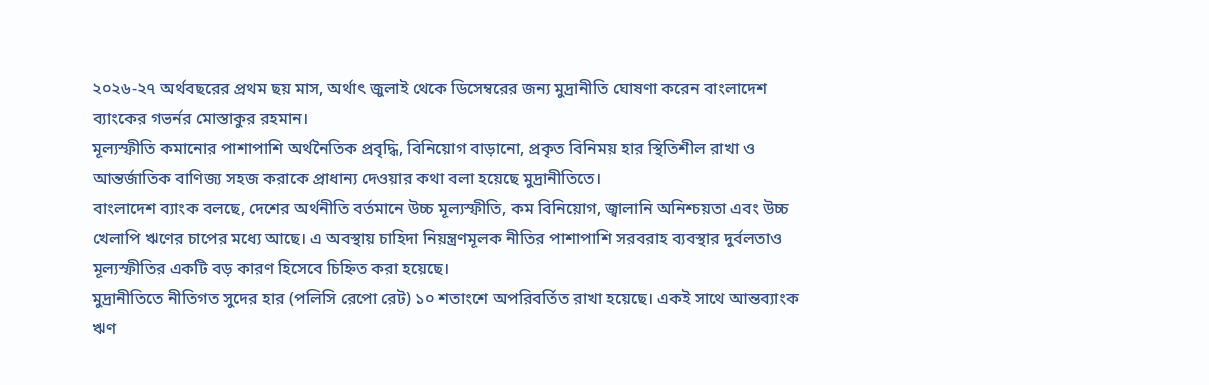২০২৬-২৭ অর্থবছরের প্রথম ছয় মাস, অর্থাৎ জুলাই থেকে ডিসেম্বরের জন্য মুদ্রানীতি ঘোষণা করেন বাংলাদেশ ব্যাংকের গভর্নর মোস্তাকুর রহমান।
মূল্যস্ফীতি কমানোর পাশাপাশি অর্থনৈতিক প্রবৃদ্ধি, বিনিয়োগ বাড়ানো, প্রকৃত বিনিময় হার স্থিতিশীল রাখা ও আন্তর্জাতিক বাণিজ্য সহজ করাকে প্রাধান্য দেওয়ার কথা বলা হয়েছে মুদ্রানীতিতে।
বাংলাদেশ ব্যাংক বলছে, দেশের অর্থনীতি বর্তমানে উচ্চ মূল্যস্ফীতি, কম বিনিয়োগ, জ্বালানি অনিশ্চয়তা এবং উচ্চ খেলাপি ঋণের চাপের মধ্যে আছে। এ অবস্থায় চাহিদা নিয়ন্ত্রণমূলক নীতির পাশাপাশি সরবরাহ ব্যবস্থার দুর্বলতাও মূল্যস্ফীতির একটি বড় কারণ হিসেবে চিহ্নিত করা হয়েছে।
মুদ্রানীতিতে নীতিগত সুদের হার (পলিসি রেপো রেট) ১০ শতাংশে অপরিবর্তিত রাখা হয়েছে। একই সাথে আন্তব্যাংক ঋণ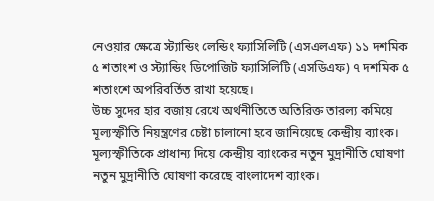নেওয়ার ক্ষেত্রে স্ট্যান্ডিং লেন্ডিং ফ্যাসিলিটি (এসএলএফ) ১১ দশমিক ৫ শতাংশ ও স্ট্যান্ডিং ডিপোজিট ফ্যাসিলিটি (এসডিএফ) ৭ দশমিক ৫ শতাংশে অপরিবর্তিত রাখা হয়েছে।
উচ্চ সুদের হার বজায় রেখে অর্থনীতিতে অতিরিক্ত তারল্য কমিয়ে মূল্যস্ফীতি নিয়ন্ত্রণের চেষ্টা চালানো হবে জানিয়েছে কেন্দ্রীয় ব্যাংক।
মূল্যস্ফীতিকে প্রাধান্য দিয়ে কেন্দ্রীয় ব্যাংকের নতুন মুদ্রানীতি ঘোষণা
নতুন মুদ্রানীতি ঘোষণা করেছে বাংলাদেশ ব্যাংক।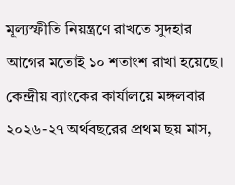মূল্যস্ফীতি নিয়ন্ত্রণে রাখতে সুদহার আগের মতোই ১০ শতাংশ রাখা হয়েছে।
কেন্দ্রীয় ব্যাংকের কার্যালয়ে মঙ্গলবার ২০২৬-২৭ অর্থবছরের প্রথম ছয় মাস,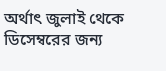অর্থাৎ জুলাই থেকে ডিসেম্বরের জন্য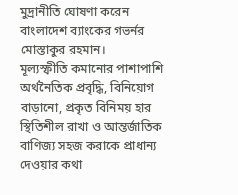মুদ্রানীতি ঘোষণা করেন বাংলাদেশ ব্যাংকের গভর্নর মোস্তাকুর রহমান।
মূল্যস্ফীতি কমানোর পাশাপাশি অর্থনৈতিক প্রবৃদ্ধি, বিনিয়োগ বাড়ানো, প্রকৃত বিনিময় হার স্থিতিশীল রাখা ও আন্তর্জাতিক বাণিজ্য সহজ করাকে প্রাধান্য দেওয়ার কথা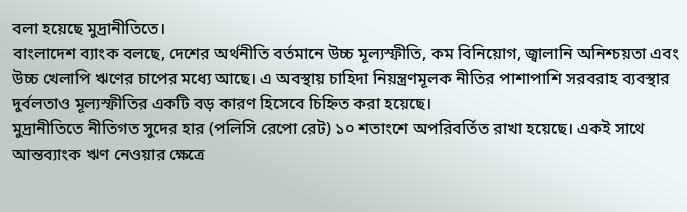বলা হয়েছে মুদ্রানীতিতে।
বাংলাদেশ ব্যাংক বলছে, দেশের অর্থনীতি বর্তমানে উচ্চ মূল্যস্ফীতি, কম বিনিয়োগ, জ্বালানি অনিশ্চয়তা এবং উচ্চ খেলাপি ঋণের চাপের মধ্যে আছে। এ অবস্থায় চাহিদা নিয়ন্ত্রণমূলক নীতির পাশাপাশি সরবরাহ ব্যবস্থার দুর্বলতাও মূল্যস্ফীতির একটি বড় কারণ হিসেবে চিহ্নিত করা হয়েছে।
মুদ্রানীতিতে নীতিগত সুদের হার (পলিসি রেপো রেট) ১০ শতাংশে অপরিবর্তিত রাখা হয়েছে। একই সাথে আন্তব্যাংক ঋণ নেওয়ার ক্ষেত্রে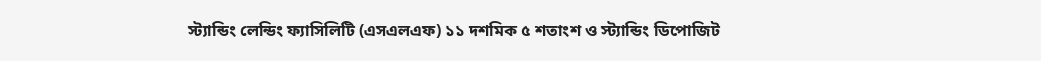স্ট্যান্ডিং লেন্ডিং ফ্যাসিলিটি (এসএলএফ) ১১ দশমিক ৫ শতাংশ ও স্ট্যান্ডিং ডিপোজিট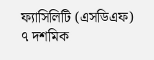ফ্যাসিলিটি (এসডিএফ) ৭ দশমিক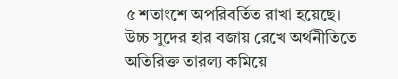৫ শতাংশে অপরিবর্তিত রাখা হয়েছে।
উচ্চ সুদের হার বজায় রেখে অর্থনীতিতে অতিরিক্ত তারল্য কমিয়ে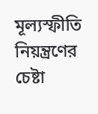মূল্যস্ফীতি নিয়ন্ত্রণের চেষ্টা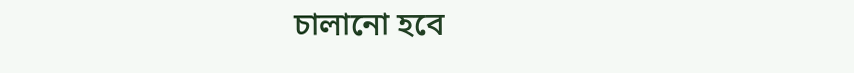চালানো হবে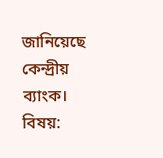জানিয়েছে কেন্দ্রীয় ব্যাংক।
বিষয়: